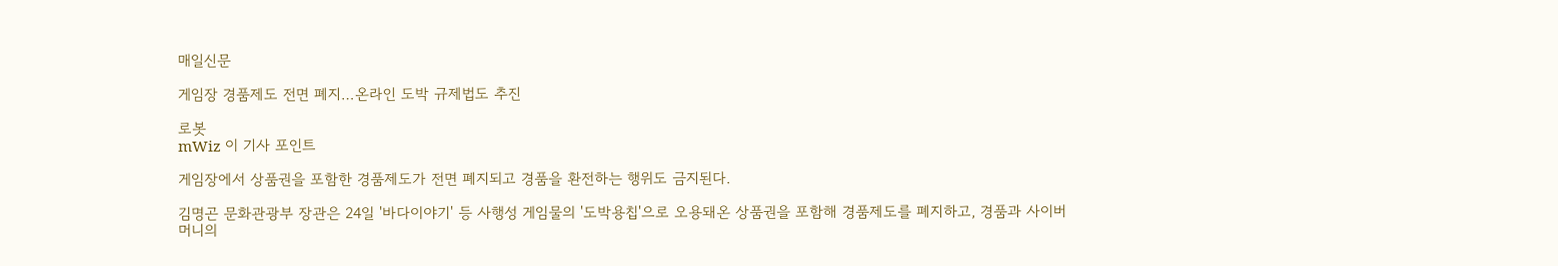매일신문

게임장 경품제도 전면 폐지…온라인 도박 규제법도 추진

로봇
mWiz 이 기사 포인트

게임장에서 상품권을 포함한 경품제도가 전면 폐지되고 경품을 환전하는 행위도 금지된다.

김명곤 문화관광부 장관은 24일 '바다이야기' 등 사행성 게임물의 '도박용칩'으로 오용돼온 상품권을 포함해 경품제도를 폐지하고, 경품과 사이버머니의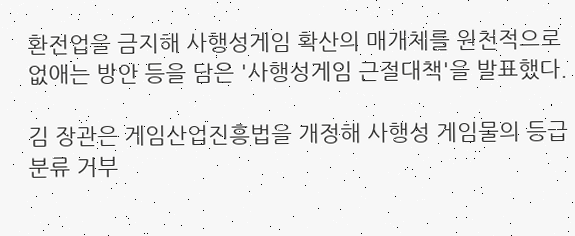환전업을 금지해 사행성게임 확산의 매개체를 원천적으로 없애는 방안 등을 담은 '사행성게임 근절대책'을 발표했다.

김 장관은 게임산업진흥법을 개정해 사행성 게임물의 등급분류 거부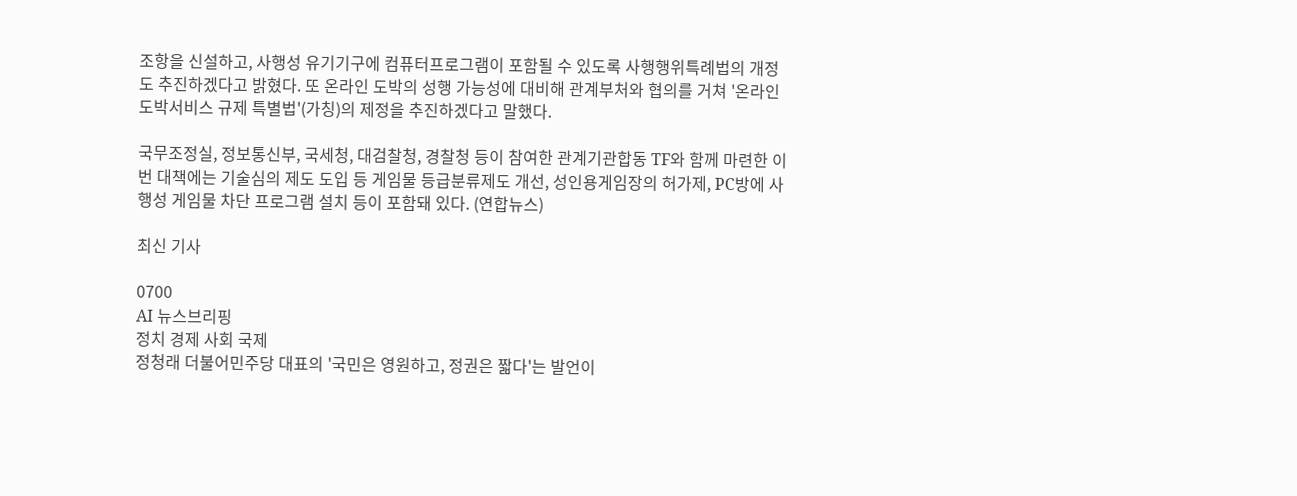조항을 신설하고, 사행성 유기기구에 컴퓨터프로그램이 포함될 수 있도록 사행행위특례법의 개정도 추진하겠다고 밝혔다. 또 온라인 도박의 성행 가능성에 대비해 관계부처와 협의를 거쳐 '온라인도박서비스 규제 특별법'(가칭)의 제정을 추진하겠다고 말했다.

국무조정실, 정보통신부, 국세청, 대검찰청, 경찰청 등이 참여한 관계기관합동 TF와 함께 마련한 이번 대책에는 기술심의 제도 도입 등 게임물 등급분류제도 개선, 성인용게임장의 허가제, PC방에 사행성 게임물 차단 프로그램 설치 등이 포함돼 있다. (연합뉴스)

최신 기사

0700
AI 뉴스브리핑
정치 경제 사회 국제
정청래 더불어민주당 대표의 '국민은 영원하고, 정권은 짧다'는 발언이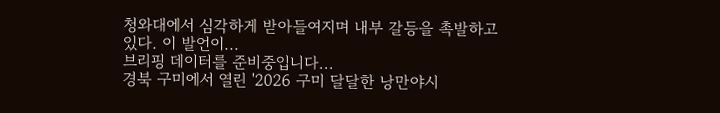청와대에서 심각하게 받아들여지며 내부 갈등을 촉발하고 있다. 이 발언이...
브리핑 데이터를 준비중입니다...
경북 구미에서 열린 '2026 구미 달달한 낭만야시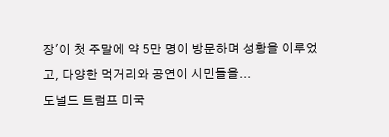장'이 첫 주말에 약 5만 명이 방문하며 성황을 이루었고, 다양한 먹거리와 공연이 시민들을...
도널드 트럼프 미국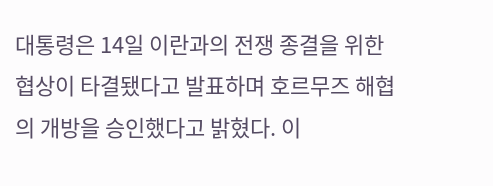대통령은 14일 이란과의 전쟁 종결을 위한 협상이 타결됐다고 발표하며 호르무즈 해협의 개방을 승인했다고 밝혔다. 이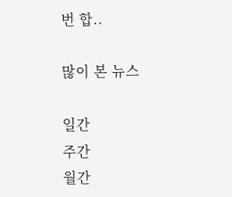번 합..

많이 본 뉴스

일간
주간
월간